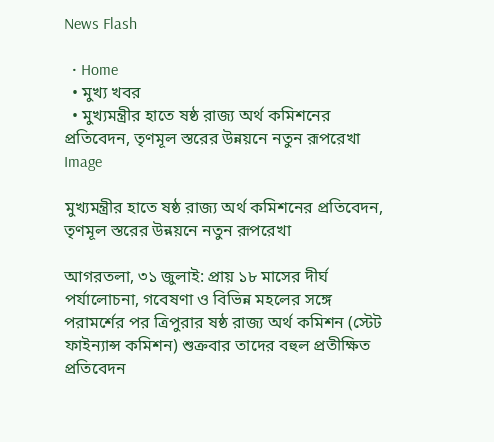News Flash

  • Home
  • মুখ্য খবর
  • মুখ্যমন্ত্রীর হাতে ষষ্ঠ রাজ্য অর্থ কমিশনের প্রতিবেদন, তৃণমূল স্তরের উন্নয়নে নতুন রূপরেখা
Image

মুখ্যমন্ত্রীর হাতে ষষ্ঠ রাজ্য অর্থ কমিশনের প্রতিবেদন, তৃণমূল স্তরের উন্নয়নে নতুন রূপরেখা

আগরতলা, ৩১ জুলাই: প্রায় ১৮ মাসের দীর্ঘ পর্যালোচনা, গবেষণা ও বিভিন্ন মহলের সঙ্গে পরামর্শের পর ত্রিপুরার ষষ্ঠ রাজ্য অর্থ কমিশন (স্টেট ফাইন্যান্স কমিশন) শুক্রবার তাদের বহুল প্রতীক্ষিত প্রতিবেদন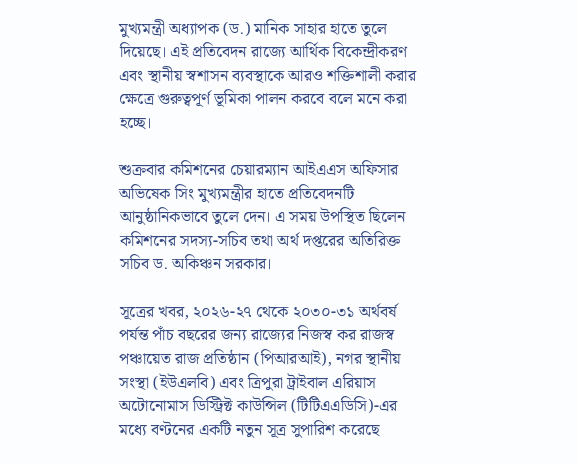মুখ্যমন্ত্রী অধ্যাপক (ড.) মানিক সাহার হাতে তুলে দিয়েছে। এই প্রতিবেদন রাজ্যে আর্থিক বিকেন্দ্রীকরণ এবং স্থানীয় স্বশাসন ব্যবস্থাকে আরও শক্তিশালী করার ক্ষেত্রে গুরুত্বপূর্ণ ভূমিকা পালন করবে বলে মনে করা হচ্ছে।

শুক্রবার কমিশনের চেয়ারম্যান আইএএস অফিসার অভিষেক সিং মুখ্যমন্ত্রীর হাতে প্রতিবেদনটি আনুষ্ঠানিকভাবে তুলে দেন। এ সময় উপস্থিত ছিলেন কমিশনের সদস্য-সচিব তথা অর্থ দপ্তরের অতিরিক্ত সচিব ড. অকিঞ্চন সরকার।

সূত্রের খবর, ২০২৬-২৭ থেকে ২০৩০-৩১ অর্থবর্ষ পর্যন্ত পাঁচ বছরের জন্য রাজ্যের নিজস্ব কর রাজস্ব পঞ্চায়েত রাজ প্রতিষ্ঠান (পিআরআই), নগর স্থানীয় সংস্থা (ইউএলবি) এবং ত্রিপুরা ট্রাইবাল এরিয়াস অটোনোমাস ডিস্ট্রিক্ট কাউন্সিল (টিটিএএডিসি)-এর মধ্যে বণ্টনের একটি নতুন সূত্র সুপারিশ করেছে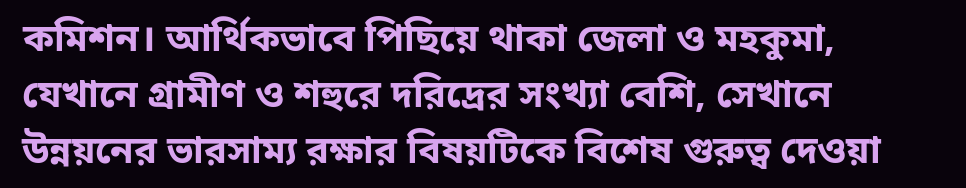কমিশন। আর্থিকভাবে পিছিয়ে থাকা জেলা ও মহকুমা, যেখানে গ্রামীণ ও শহুরে দরিদ্রের সংখ্যা বেশি, সেখানে উন্নয়নের ভারসাম্য রক্ষার বিষয়টিকে বিশেষ গুরুত্ব দেওয়া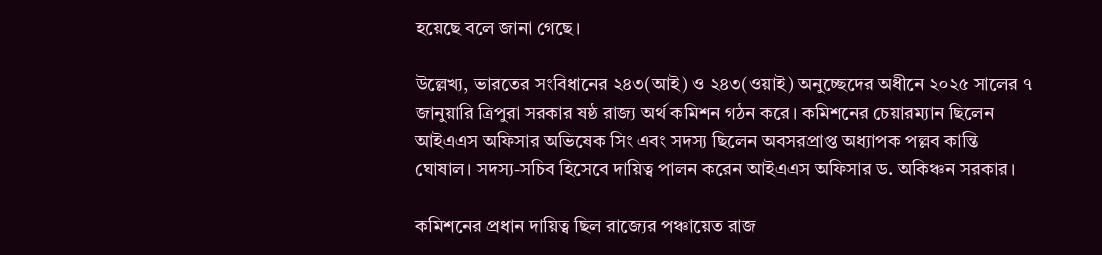হয়েছে বলে জানা গেছে।

উল্লেখ্য, ভারতের সংবিধানের ২৪৩(আই) ও ২৪৩(ওয়াই) অনুচ্ছেদের অধীনে ২০২৫ সালের ৭ জানুয়ারি ত্রিপুরা সরকার ষষ্ঠ রাজ্য অর্থ কমিশন গঠন করে। কমিশনের চেয়ারম্যান ছিলেন আইএএস অফিসার অভিষেক সিং এবং সদস্য ছিলেন অবসরপ্রাপ্ত অধ্যাপক পল্লব কান্তি ঘোষাল। সদস্য-সচিব হিসেবে দায়িত্ব পালন করেন আইএএস অফিসার ড. অকিঞ্চন সরকার।

কমিশনের প্রধান দায়িত্ব ছিল রাজ্যের পঞ্চায়েত রাজ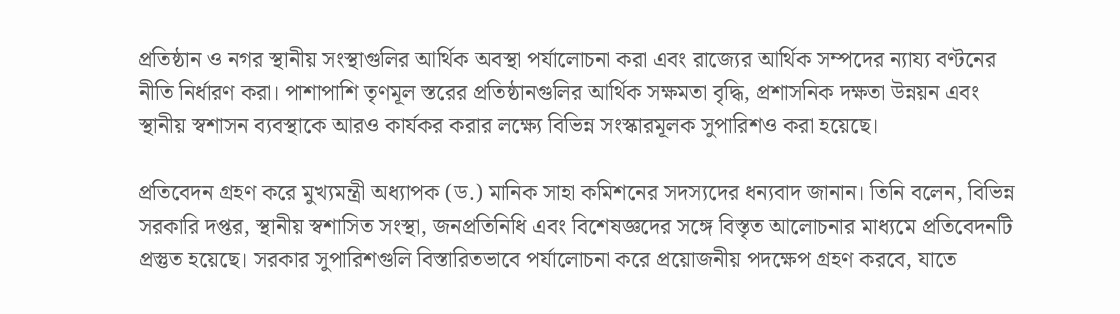প্রতিষ্ঠান ও নগর স্থানীয় সংস্থাগুলির আর্থিক অবস্থা পর্যালোচনা করা এবং রাজ্যের আর্থিক সম্পদের ন্যায্য বণ্টনের নীতি নির্ধারণ করা। পাশাপাশি তৃণমূল স্তরের প্রতিষ্ঠানগুলির আর্থিক সক্ষমতা বৃদ্ধি, প্রশাসনিক দক্ষতা উন্নয়ন এবং স্থানীয় স্বশাসন ব্যবস্থাকে আরও কার্যকর করার লক্ষ্যে বিভিন্ন সংস্কারমূলক সুপারিশও করা হয়েছে।

প্রতিবেদন গ্রহণ করে মুখ্যমন্ত্রী অধ্যাপক (ড.) মানিক সাহা কমিশনের সদস্যদের ধন্যবাদ জানান। তিনি বলেন, বিভিন্ন সরকারি দপ্তর, স্থানীয় স্বশাসিত সংস্থা, জনপ্রতিনিধি এবং বিশেষজ্ঞদের সঙ্গে বিস্তৃত আলোচনার মাধ্যমে প্রতিবেদনটি প্রস্তুত হয়েছে। সরকার সুপারিশগুলি বিস্তারিতভাবে পর্যালোচনা করে প্রয়োজনীয় পদক্ষেপ গ্রহণ করবে, যাতে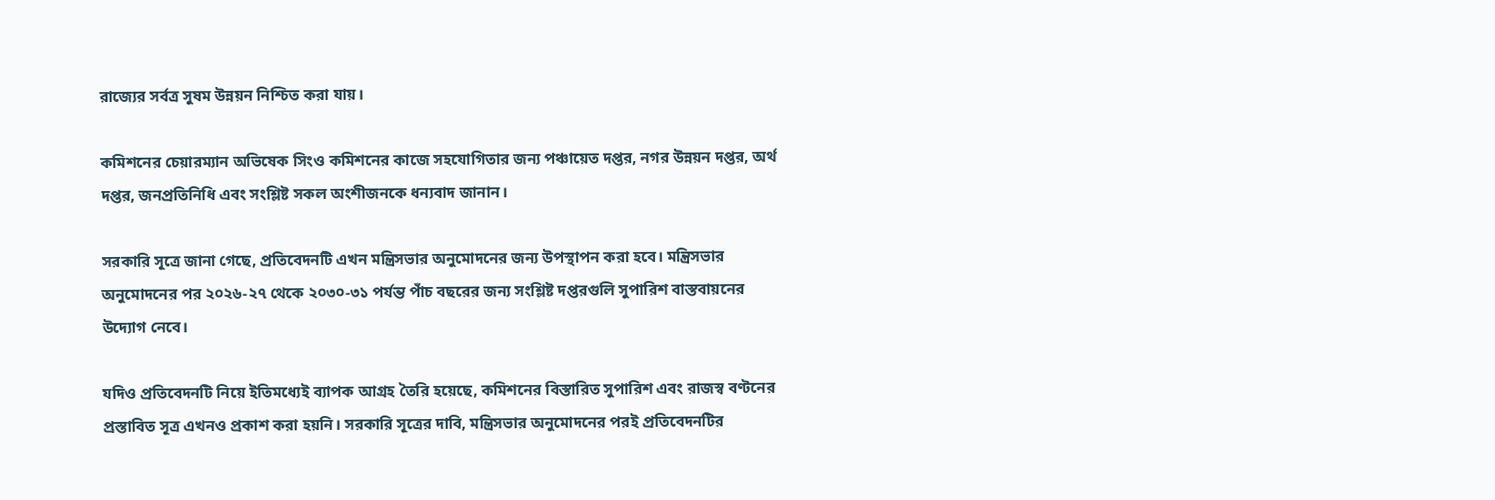রাজ্যের সর্বত্র সুষম উন্নয়ন নিশ্চিত করা যায়।

কমিশনের চেয়ারম্যান অভিষেক সিংও কমিশনের কাজে সহযোগিতার জন্য পঞ্চায়েত দপ্তর, নগর উন্নয়ন দপ্তর, অর্থ দপ্তর, জনপ্রতিনিধি এবং সংশ্লিষ্ট সকল অংশীজনকে ধন্যবাদ জানান।

সরকারি সূত্রে জানা গেছে, প্রতিবেদনটি এখন মন্ত্রিসভার অনুমোদনের জন্য উপস্থাপন করা হবে। মন্ত্রিসভার অনুমোদনের পর ২০২৬-২৭ থেকে ২০৩০-৩১ পর্যন্ত পাঁচ বছরের জন্য সংশ্লিষ্ট দপ্তরগুলি সুপারিশ বাস্তবায়নের উদ্যোগ নেবে।

যদিও প্রতিবেদনটি নিয়ে ইতিমধ্যেই ব্যাপক আগ্রহ তৈরি হয়েছে, কমিশনের বিস্তারিত সুপারিশ এবং রাজস্ব বণ্টনের প্রস্তাবিত সূত্র এখনও প্রকাশ করা হয়নি। সরকারি সূত্রের দাবি, মন্ত্রিসভার অনুমোদনের পরই প্রতিবেদনটির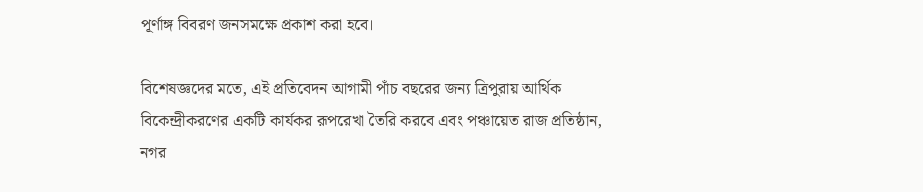পূর্ণাঙ্গ বিবরণ জনসমক্ষে প্রকাশ করা হবে।

বিশেষজ্ঞদের মতে, এই প্রতিবেদন আগামী পাঁচ বছরের জন্য ত্রিপুরায় আর্থিক বিকেন্দ্রীকরণের একটি কার্যকর রূপরেখা তৈরি করবে এবং পঞ্চায়েত রাজ প্রতিষ্ঠান, নগর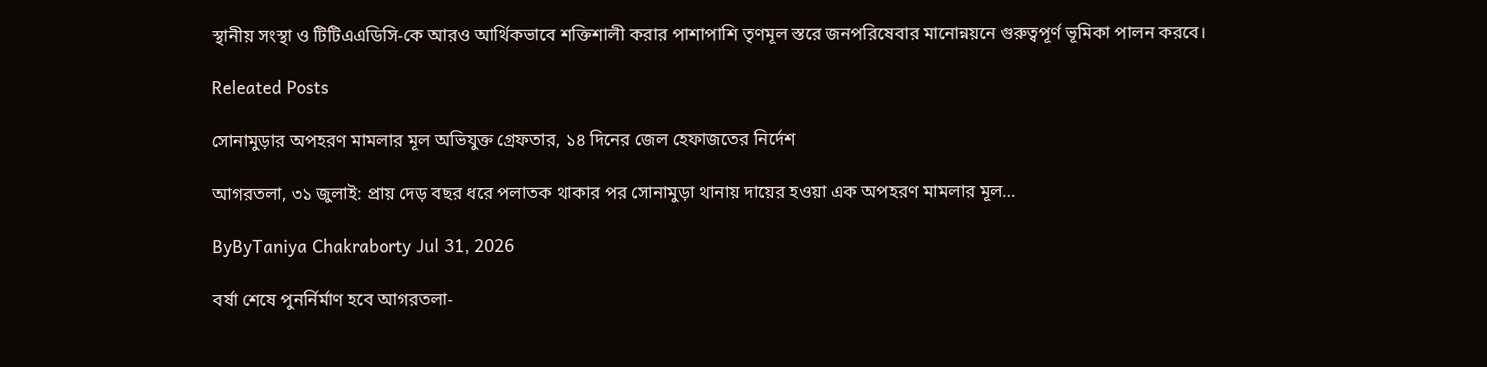স্থানীয় সংস্থা ও টিটিএএডিসি-কে আরও আর্থিকভাবে শক্তিশালী করার পাশাপাশি তৃণমূল স্তরে জনপরিষেবার মানোন্নয়নে গুরুত্বপূর্ণ ভূমিকা পালন করবে।

Releated Posts

সোনামুড়ার অপহরণ মামলার মূল অভিযুক্ত গ্রেফতার, ১৪ দিনের জেল হেফাজতের নির্দেশ

আগরতলা, ৩১ জুলাই: প্রায় দেড় বছর ধরে পলাতক থাকার পর সোনামুড়া থানায় দায়ের হওয়া এক অপহরণ মামলার মূল…

ByByTaniya Chakraborty Jul 31, 2026

বর্ষা শেষে পুনর্নির্মাণ হবে আগরতলা-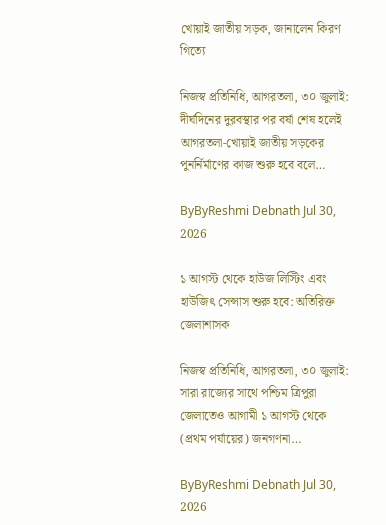খোয়াই জাতীয় সড়ক, জানালেন কিরণ গিত্যে

নিজস্ব প্রতিনিধি, আগরতলা, ৩০ জুলাই: দীর্ঘদিনের দুরবস্থার পর বর্ষা শেষ হলেই আগরতলা-খোয়াই জাতীয় সড়কের পুনর্নির্মাণের কাজ শুরু হবে বলে…

ByByReshmi Debnath Jul 30, 2026

১ আগস্ট থেকে হাউজ লিস্টিং এবং হাউজিৎ সেন্সাস শুরু হবে: অতিরিক্ত জেলাশাসক

নিজস্ব প্রতিনিধি, আগরতলা, ৩০ জুলাই: সারা রাজ্যের সাথে পশ্চিম ত্রিপুরা জেলাতেও আগামী ১ আগস্ট থেকে (প্রথম পর্যায়ের) জনগণনা…

ByByReshmi Debnath Jul 30, 2026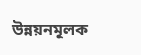উন্নয়নমূলক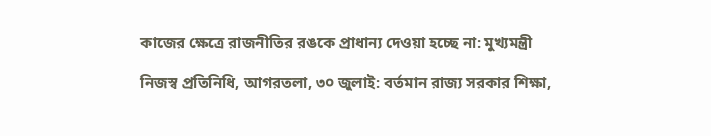কাজের ক্ষেত্রে রাজনীতির রঙকে প্রাধান্য দেওয়া হচ্ছে না: মুখ্যমন্ত্রী

নিজস্ব প্রতিনিধি, আগরতলা, ৩০ জুলাই: বর্তমান রাজ্য সরকার শিক্ষা,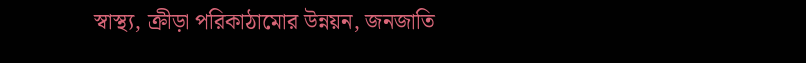স্বাস্থ্য, ক্রীড়া পরিকাঠামোর উন্নয়ন, জনজাতি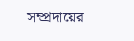সম্প্রদায়ের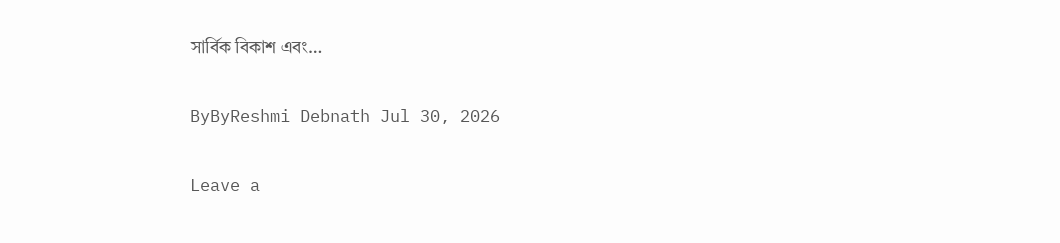সার্বিক বিকাশ এবং…

ByByReshmi Debnath Jul 30, 2026

Leave a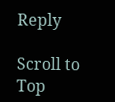Reply

Scroll to Top